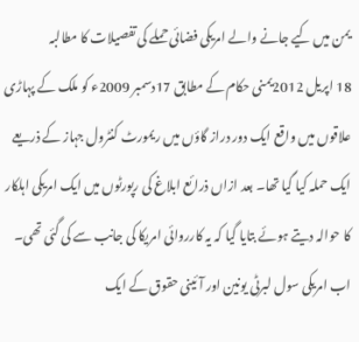يمن میں کیے جانے والے امريکی فضائی حملے کی تفصيلات کا مطالبہ
18 اپریل 2012یمنی حکام کے مطابق 17دسمبر 2009ء کو ملک کے پہاڑی علاقوں میں واقع ايک دور دراز گاؤں میں ریمورٹ کنٹرول جہاز کے ذریعے ایک حملہ کیا گیا تھا۔ بعد ازاں ذرائع ابلاغ کی رپورٹوں میں ایک امریکی اہلکار کا حوالہ دیتے ہوئے بتایا گیا کہ یہ کارروائی امریکا کی جانب سے کی گئی تھی۔ اب امریکی سول لبرٹی یونین اور آئینی حقوق کے ایک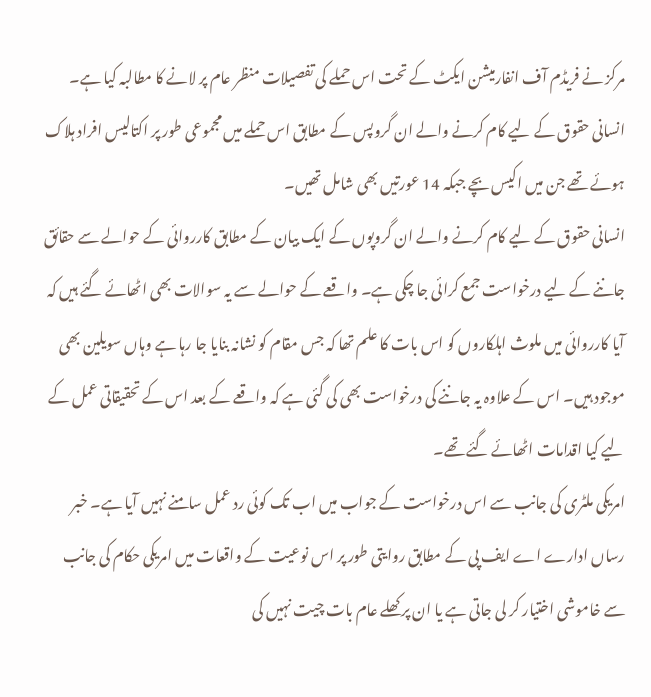مرکز نے فريڈم آف انفارميشن ايکٹ کے تحت اس حملے کی تفصیلات منظر عام پر لانے کا مطالبہ کيا ہے۔ انسانی حقوق کے ليے کام کرنے والے ان گروپس کے مطابق اس حملے ميں مجموعی طور پر اکتاليس افراد ہلاک ہوئے تھے جن ميں اکيس بچے جبکہ 14 عورتيں بھی شامل تھيں۔
انسانی حقوق کے ليے کام کرنے والے ان گروپوں کے ايک بيان کے مطابق کارروائی کے حوالے سے حقائق جاننے کے ليے درخواست جمع کرائی جا چکی ہے۔ واقعے کے حوالے سے يہ سوالات بھی اٹھائے گئے ہيں کہ آيا کارروائی ميں ملوث اہلکاروں کو اس بات کا علم تھا کہ جس مقام کو نشانہ بنايا جا رہا ہے وہاں سويلين بھی موجود ہيں۔ اس کے علاوہ يہ جاننے کی درخواست بھی کی گئی ہے کہ واقعے کے بعد اس کے تحقيقاتی عمل کے ليے کيا اقدامات اٹھائے گئے تھے۔
امريکی ملٹری کی جانب سے اس درخواست کے جواب ميں اب تک کوئی رد عمل سامنے نہيں آيا ہے۔ خبر رساں ادارے اے ايف پی کے مطابق روايتی طور پر اس نوعيت کے واقعات ميں امريکی حکام کی جانب سے خاموشی اختيار کر لی جاتی ہے يا ان پر کھلے عام بات چيت نہيں کی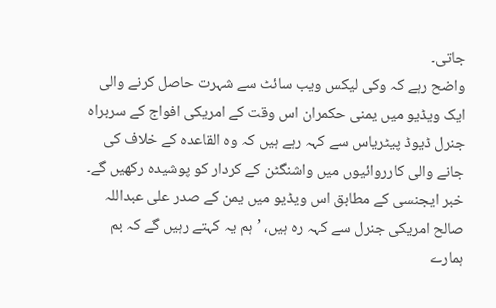جاتی۔
واضح رہے کہ وکی ليکس ويب سائٹ سے شہرت حاصل کرنے والی ايک ويڈيو ميں يمنی حکمران اس وقت کے امريکی افواج کے سربراہ جنرل ڈيوڈ پيٹرياس سے کہہ رہے ہيں کہ وہ القاعدہ کے خلاف کی جانے والی کارروائيوں ميں واشنگٹن کے کردار کو پوشيدہ رکھيں گے۔ خبر ايجنسی کے مطابق اس ويڈيو ميں يمن کے صدر علی عبداللہ صالح امريکی جنرل سے کہہ رہ ہيں، ’ہم يہ کہتے رہيں گے کہ بم ہمارے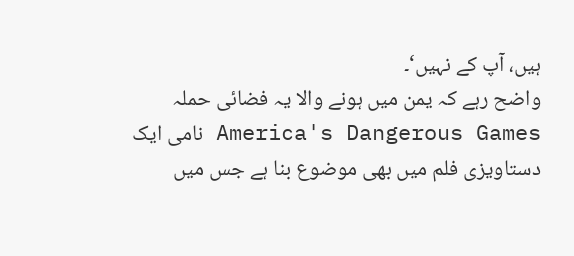ہيں، آپ کے نہيں‘۔
واضح رہے کہ يمن ميں ہونے والا يہ فضائی حملہ America's Dangerous Games نامی ايک دستاويزی فلم ميں بھی موضوع بنا ہے جس ميں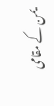يمن کے مقامی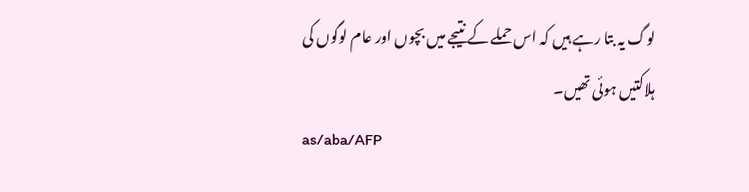لوگ يہ بتا رہے ہيں کہ اس حملے کے نتيجے ميں بچوں اور عام لوگوں کی ہلاکتيں ہوئی تھيں۔
as/aba/AFP